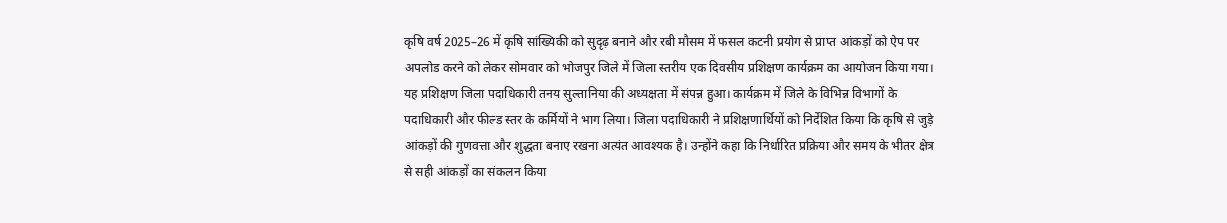कृषि वर्ष 2025–26 में कृषि सांख्यिकी को सुदृढ़ बनाने और रबी मौसम में फसल कटनी प्रयोग से प्राप्त आंकड़ों को ऐप पर अपलोड करने को लेकर सोमवार को भोजपुर जिले में जिला स्तरीय एक दिवसीय प्रशिक्षण कार्यक्रम का आयोजन किया गया। यह प्रशिक्षण जिला पदाधिकारी तनय सुल्तानिया की अध्यक्षता में संपन्न हुआ। कार्यक्रम में जिले के विभिन्न विभागों के पदाधिकारी और फील्ड स्तर के कर्मियों ने भाग लिया। जिला पदाधिकारी ने प्रशिक्षणार्थियों को निर्देशित किया कि कृषि से जुड़े आंकड़ों की गुणवत्ता और शुद्धता बनाए रखना अत्यंत आवश्यक है। उन्होंने कहा कि निर्धारित प्रक्रिया और समय के भीतर क्षेत्र से सही आंकड़ों का संकलन किया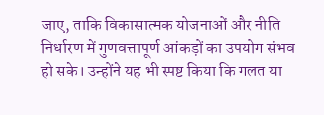जाए, ताकि विकासात्मक योजनाओं और नीति निर्धारण में गुणवत्तापूर्ण आंकड़ों का उपयोग संभव हो सके। उन्होंने यह भी स्पष्ट किया कि गलत या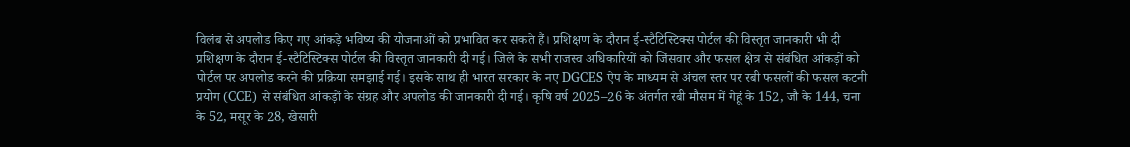विलंब से अपलोड किए गए आंकड़े भविष्य की योजनाओं को प्रभावित कर सकते हैं। प्रशिक्षण के दौरान ई-स्टैटिस्टिक्स पोर्टल की विस्तृत जानकारी भी दी प्रशिक्षण के दौरान ई-स्टैटिस्टिक्स पोर्टल की विस्तृत जानकारी दी गई। जिले के सभी राजस्व अधिकारियों को जिंसवार और फसल क्षेत्र से संबंधित आंकड़ों को पोर्टल पर अपलोड करने की प्रक्रिया समझाई गई। इसके साथ ही भारत सरकार के नए DGCES ऐप के माध्यम से अंचल स्तर पर रबी फसलों की फसल कटनी प्रयोग (CCE) से संबंधित आंकड़ों के संग्रह और अपलोड की जानकारी दी गई। कृषि वर्ष 2025–26 के अंतर्गत रबी मौसम में गेहूं के 152, जौ के 144, चना के 52, मसूर के 28, खेसारी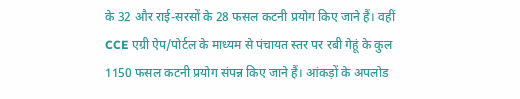के 32 और राई-सरसों के 28 फसल कटनी प्रयोग किए जाने हैं। वहीं CCE एग्री ऐप/पोर्टल के माध्यम से पंचायत स्तर पर रबी गेहूं के कुल 1150 फसल कटनी प्रयोग संपन्न किए जाने हैं। आंकड़ों के अपलोड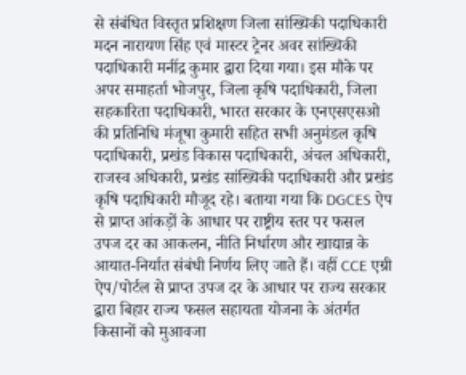से संबंधित विस्तृत प्रशिक्षण जिला सांख्यिकी पदाधिकारी मदन नारायण सिंह एवं मास्टर ट्रेनर अवर सांख्यिकी पदाधिकारी मनींद्र कुमार द्वारा दिया गया। इस मौके पर अपर समाहर्ता भोजपुर, जिला कृषि पदाधिकारी, जिला सहकारिता पदाधिकारी, भारत सरकार के एनएसएसओ की प्रतिनिधि मंजूषा कुमारी सहित सभी अनुमंडल कृषि पदाधिकारी, प्रखंड विकास पदाधिकारी, अंचल अधिकारी, राजस्व अधिकारी, प्रखंड सांख्यिकी पदाधिकारी और प्रखंड कृषि पदाधिकारी मौजूद रहे। बताया गया कि DGCES ऐप से प्राप्त आंकड़ों के आधार पर राष्ट्रीय स्तर पर फसल उपज दर का आकलन, नीति निर्धारण और खाद्यान्न के आयात-निर्यात संबंधी निर्णय लिए जाते हैं। वहीं CCE एग्री ऐप/पोर्टल से प्राप्त उपज दर के आधार पर राज्य सरकार द्वारा बिहार राज्य फसल सहायता योजना के अंतर्गत किसानों को मुआवजा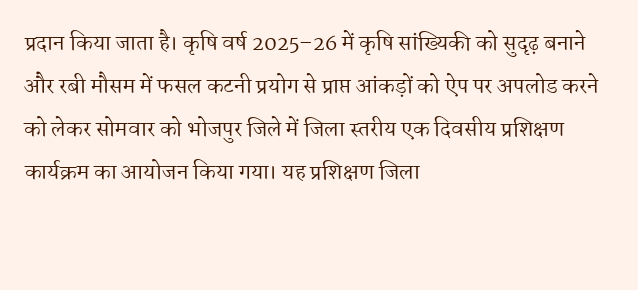प्रदान किया जाता है। कृषि वर्ष 2025–26 में कृषि सांख्यिकी को सुदृढ़ बनाने और रबी मौसम में फसल कटनी प्रयोग से प्राप्त आंकड़ों को ऐप पर अपलोड करने को लेकर सोमवार को भोजपुर जिले में जिला स्तरीय एक दिवसीय प्रशिक्षण कार्यक्रम का आयोजन किया गया। यह प्रशिक्षण जिला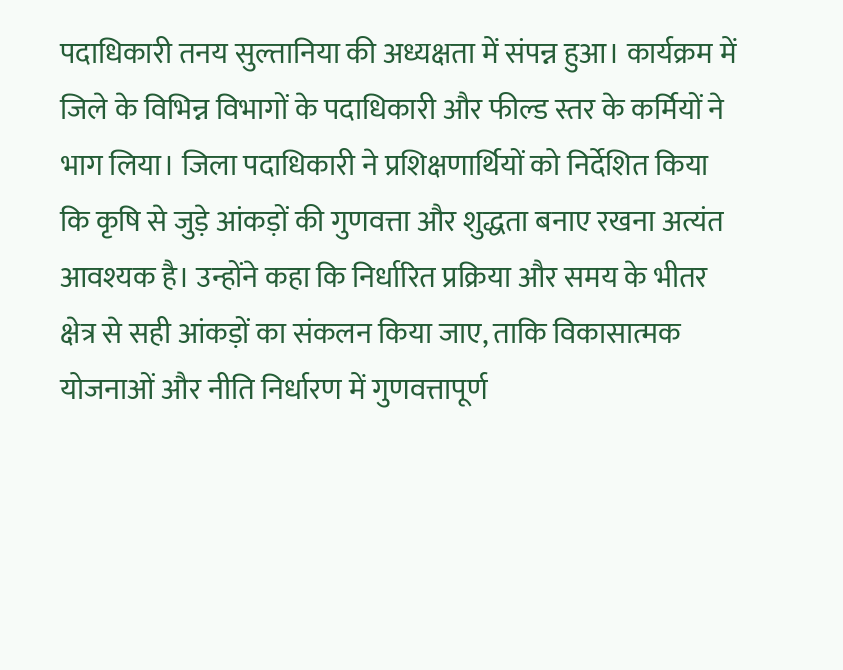पदाधिकारी तनय सुल्तानिया की अध्यक्षता में संपन्न हुआ। कार्यक्रम में जिले के विभिन्न विभागों के पदाधिकारी और फील्ड स्तर के कर्मियों ने भाग लिया। जिला पदाधिकारी ने प्रशिक्षणार्थियों को निर्देशित किया कि कृषि से जुड़े आंकड़ों की गुणवत्ता और शुद्धता बनाए रखना अत्यंत आवश्यक है। उन्होंने कहा कि निर्धारित प्रक्रिया और समय के भीतर क्षेत्र से सही आंकड़ों का संकलन किया जाए, ताकि विकासात्मक योजनाओं और नीति निर्धारण में गुणवत्तापूर्ण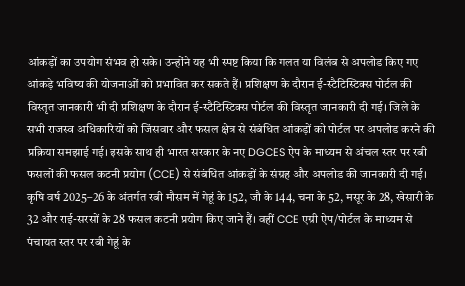आंकड़ों का उपयोग संभव हो सके। उन्होंने यह भी स्पष्ट किया कि गलत या विलंब से अपलोड किए गए आंकड़े भविष्य की योजनाओं को प्रभावित कर सकते हैं। प्रशिक्षण के दौरान ई-स्टैटिस्टिक्स पोर्टल की विस्तृत जानकारी भी दी प्रशिक्षण के दौरान ई-स्टैटिस्टिक्स पोर्टल की विस्तृत जानकारी दी गई। जिले के सभी राजस्व अधिकारियों को जिंसवार और फसल क्षेत्र से संबंधित आंकड़ों को पोर्टल पर अपलोड करने की प्रक्रिया समझाई गई। इसके साथ ही भारत सरकार के नए DGCES ऐप के माध्यम से अंचल स्तर पर रबी फसलों की फसल कटनी प्रयोग (CCE) से संबंधित आंकड़ों के संग्रह और अपलोड की जानकारी दी गई। कृषि वर्ष 2025–26 के अंतर्गत रबी मौसम में गेहूं के 152, जौ के 144, चना के 52, मसूर के 28, खेसारी के 32 और राई-सरसों के 28 फसल कटनी प्रयोग किए जाने हैं। वहीं CCE एग्री ऐप/पोर्टल के माध्यम से पंचायत स्तर पर रबी गेहूं के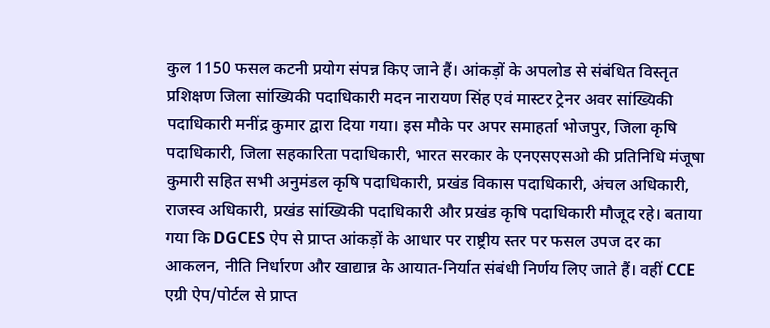कुल 1150 फसल कटनी प्रयोग संपन्न किए जाने हैं। आंकड़ों के अपलोड से संबंधित विस्तृत प्रशिक्षण जिला सांख्यिकी पदाधिकारी मदन नारायण सिंह एवं मास्टर ट्रेनर अवर सांख्यिकी पदाधिकारी मनींद्र कुमार द्वारा दिया गया। इस मौके पर अपर समाहर्ता भोजपुर, जिला कृषि पदाधिकारी, जिला सहकारिता पदाधिकारी, भारत सरकार के एनएसएसओ की प्रतिनिधि मंजूषा कुमारी सहित सभी अनुमंडल कृषि पदाधिकारी, प्रखंड विकास पदाधिकारी, अंचल अधिकारी, राजस्व अधिकारी, प्रखंड सांख्यिकी पदाधिकारी और प्रखंड कृषि पदाधिकारी मौजूद रहे। बताया गया कि DGCES ऐप से प्राप्त आंकड़ों के आधार पर राष्ट्रीय स्तर पर फसल उपज दर का आकलन, नीति निर्धारण और खाद्यान्न के आयात-निर्यात संबंधी निर्णय लिए जाते हैं। वहीं CCE एग्री ऐप/पोर्टल से प्राप्त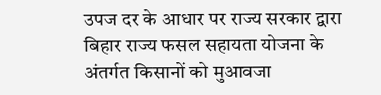उपज दर के आधार पर राज्य सरकार द्वारा बिहार राज्य फसल सहायता योजना के अंतर्गत किसानों को मुआवजा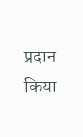प्रदान किया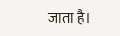जाता है।